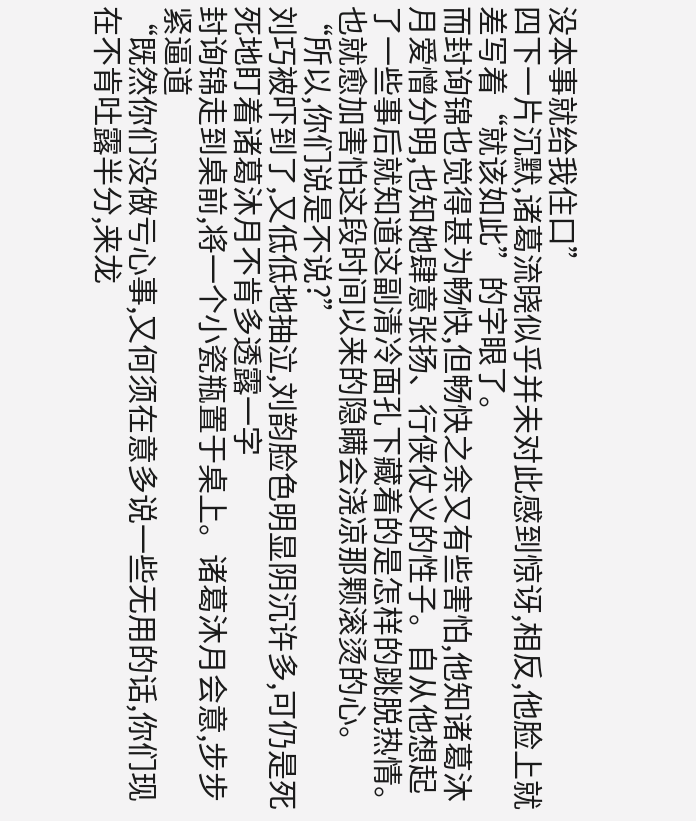没本事就给我住口”
四下一片沉默,诸葛流晓似乎并未对此感到惊讶,相反,他脸上就差写着“就该如此”的字眼了。
而封询锦也觉得甚为畅快,但畅快之余又有些害怕,他知诸葛沐月爱憎分明,也知她肆意张扬、行侠仗义的性子。自从他想起了一些事后就知道这副清冷面孔下藏着的是怎样的跳脱热情。也就愈加害怕这段时间以来的隐瞒会浇凉那颗滚烫的心。
“所以,你们说是不说?”
刘巧被吓到了,又低低地抽泣,刘韵脸色明显阴沉许多,可仍是死死地盯着诸葛沐月不肯多透露一字
封询锦走到桌前,将一个小瓷瓶置于桌上。诸葛沐月会意,步步紧逼道
“既然你们没做亏心事,又何须在意多说一些无用的话,你们现在不肯吐露半分,来龙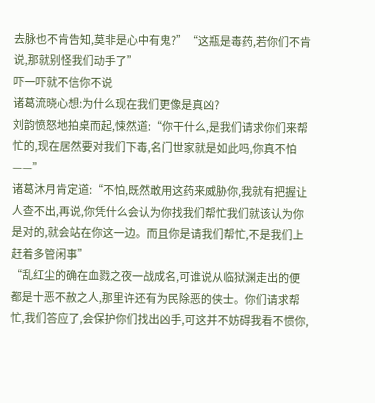去脉也不肯告知,莫非是心中有鬼?”“这瓶是毒药,若你们不肯说,那就别怪我们动手了”
吓一吓就不信你不说
诸葛流晓心想:为什么现在我们更像是真凶?
刘韵愤怒地拍桌而起,悚然道:“你干什么,是我们请求你们来帮忙的,现在居然要对我们下毒,名门世家就是如此吗,你真不怕——”
诸葛沐月肯定道:“不怕,既然敢用这药来威胁你,我就有把握让人查不出,再说,你凭什么会认为你找我们帮忙我们就该认为你是对的,就会站在你这一边。而且你是请我们帮忙,不是我们上赶着多管闲事”
“乱红尘的确在血戮之夜一战成名,可谁说从临狱渊走出的便都是十恶不赦之人,那里许还有为民除恶的侠士。你们请求帮忙,我们答应了,会保护你们找出凶手,可这并不妨碍我看不惯你,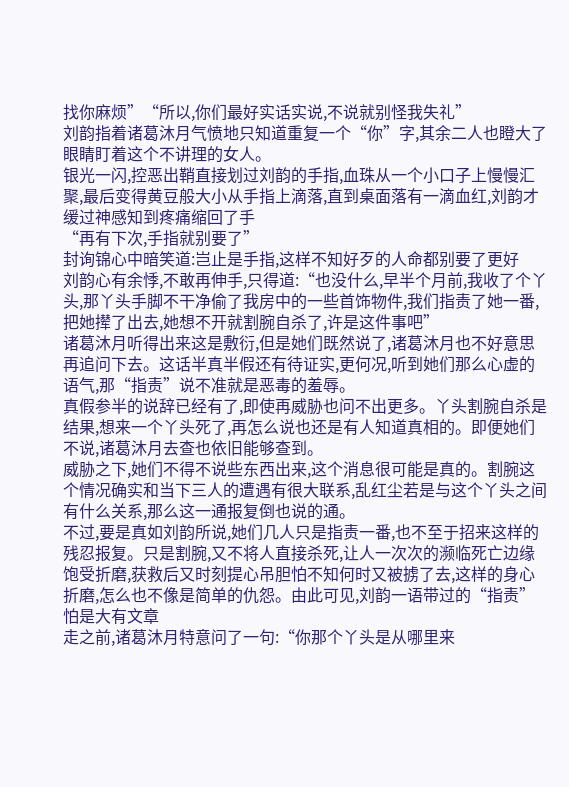找你麻烦”“所以,你们最好实话实说,不说就别怪我失礼”
刘韵指着诸葛沐月气愤地只知道重复一个“你”字,其余二人也瞪大了眼睛盯着这个不讲理的女人。
银光一闪,控恶出鞘直接划过刘韵的手指,血珠从一个小口子上慢慢汇聚,最后变得黄豆般大小从手指上滴落,直到桌面落有一滴血红,刘韵才缓过神感知到疼痛缩回了手
“再有下次,手指就别要了”
封询锦心中暗笑道:岂止是手指,这样不知好歹的人命都别要了更好
刘韵心有余悸,不敢再伸手,只得道:“也没什么,早半个月前,我收了个丫头,那丫头手脚不干净偷了我房中的一些首饰物件,我们指责了她一番,把她撵了出去,她想不开就割腕自杀了,许是这件事吧”
诸葛沐月听得出来这是敷衍,但是她们既然说了,诸葛沐月也不好意思再追问下去。这话半真半假还有待证实,更何况,听到她们那么心虚的语气,那“指责”说不准就是恶毒的羞辱。
真假参半的说辞已经有了,即使再威胁也问不出更多。丫头割腕自杀是结果,想来一个丫头死了,再怎么说也还是有人知道真相的。即便她们不说,诸葛沐月去查也依旧能够查到。
威胁之下,她们不得不说些东西出来,这个消息很可能是真的。割腕这个情况确实和当下三人的遭遇有很大联系,乱红尘若是与这个丫头之间有什么关系,那么这一通报复倒也说的通。
不过,要是真如刘韵所说,她们几人只是指责一番,也不至于招来这样的残忍报复。只是割腕,又不将人直接杀死,让人一次次的濒临死亡边缘饱受折磨,获救后又时刻提心吊胆怕不知何时又被掳了去,这样的身心折磨,怎么也不像是简单的仇怨。由此可见,刘韵一语带过的“指责”怕是大有文章
走之前,诸葛沐月特意问了一句:“你那个丫头是从哪里来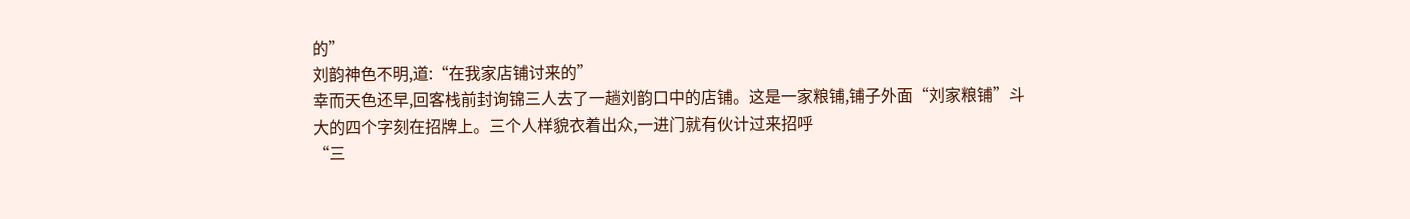的”
刘韵神色不明,道:“在我家店铺讨来的”
幸而天色还早,回客栈前封询锦三人去了一趟刘韵口中的店铺。这是一家粮铺,铺子外面“刘家粮铺”斗大的四个字刻在招牌上。三个人样貌衣着出众,一进门就有伙计过来招呼
“三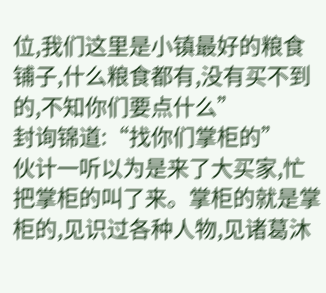位,我们这里是小镇最好的粮食铺子,什么粮食都有,没有买不到的,不知你们要点什么”
封询锦道:“找你们掌柜的”
伙计一听以为是来了大买家,忙把掌柜的叫了来。掌柜的就是掌柜的,见识过各种人物,见诸葛沐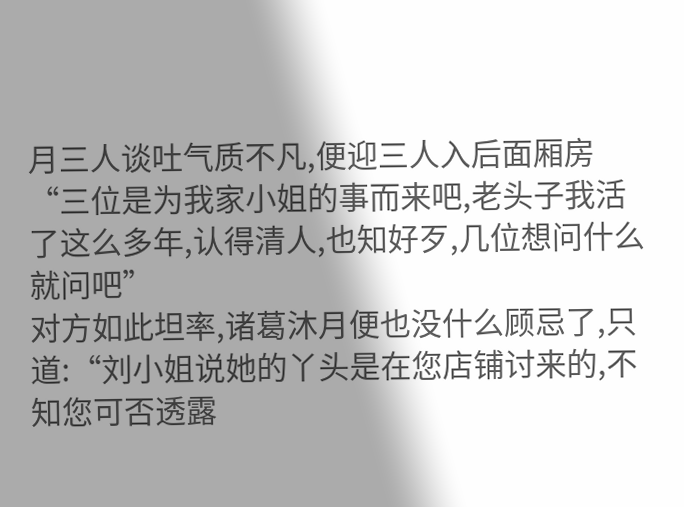月三人谈吐气质不凡,便迎三人入后面厢房
“三位是为我家小姐的事而来吧,老头子我活了这么多年,认得清人,也知好歹,几位想问什么就问吧”
对方如此坦率,诸葛沐月便也没什么顾忌了,只道:“刘小姐说她的丫头是在您店铺讨来的,不知您可否透露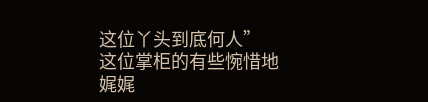这位丫头到底何人”
这位掌柜的有些惋惜地娓娓